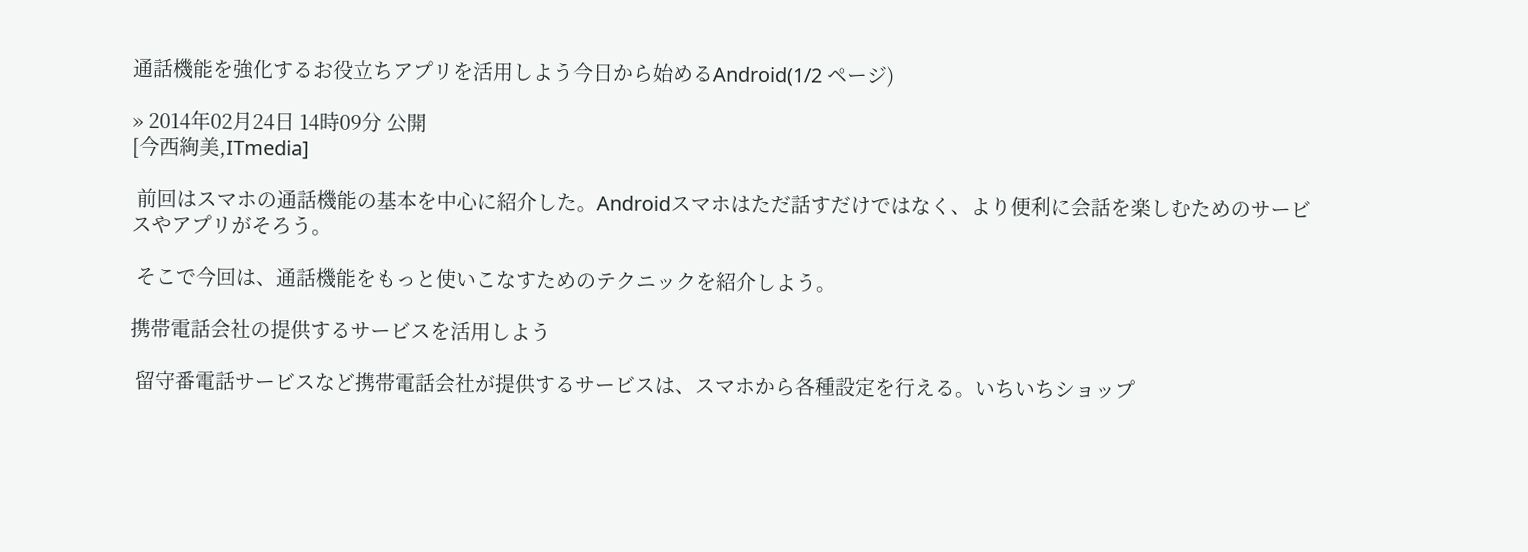通話機能を強化するお役立ちアプリを活用しよう今日から始めるAndroid(1/2 ページ)

» 2014年02月24日 14時09分 公開
[今西絢美,ITmedia]

 前回はスマホの通話機能の基本を中心に紹介した。Androidスマホはただ話すだけではなく、より便利に会話を楽しむためのサービスやアプリがそろう。

 そこで今回は、通話機能をもっと使いこなすためのテクニックを紹介しよう。

携帯電話会社の提供するサービスを活用しよう

 留守番電話サービスなど携帯電話会社が提供するサービスは、スマホから各種設定を行える。いちいちショップ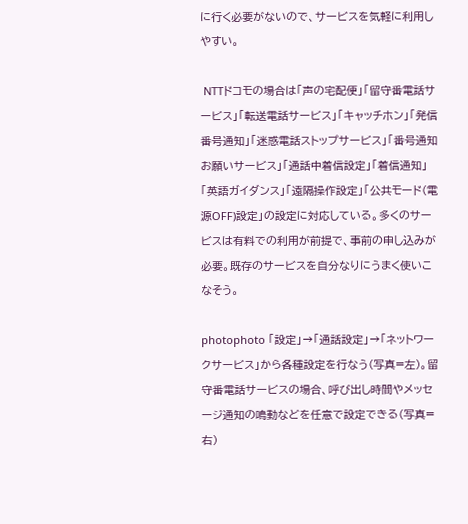に行く必要がないので、サービスを気軽に利用しやすい。

 NTTドコモの場合は「声の宅配便」「留守番電話サービス」「転送電話サービス」「キャッチホン」「発信番号通知」「迷惑電話ストップサービス」「番号通知お願いサービス」「通話中着信設定」「着信通知」「英語ガイダンス」「遠隔操作設定」「公共モード(電源OFF)設定」の設定に対応している。多くのサービスは有料での利用が前提で、事前の申し込みが必要。既存のサービスを自分なりにうまく使いこなそう。

photophoto 「設定」→「通話設定」→「ネットワークサービス」から各種設定を行なう(写真=左)。留守番電話サービスの場合、呼び出し時間やメッセージ通知の鳴動などを任意で設定できる(写真=右)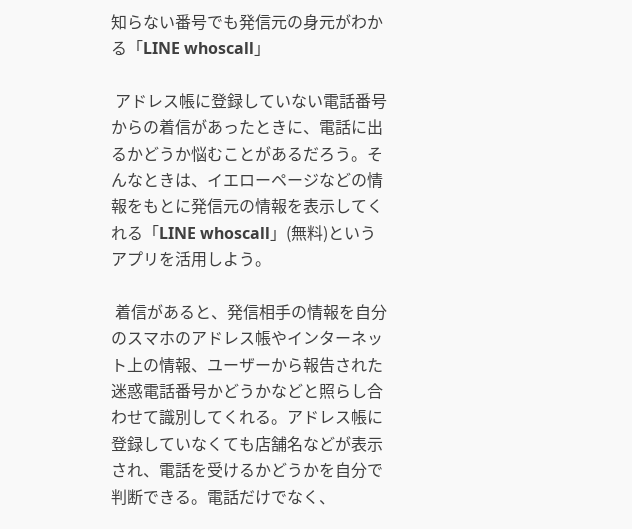知らない番号でも発信元の身元がわかる「LINE whoscall」

 アドレス帳に登録していない電話番号からの着信があったときに、電話に出るかどうか悩むことがあるだろう。そんなときは、イエローページなどの情報をもとに発信元の情報を表示してくれる「LINE whoscall」(無料)というアプリを活用しよう。

 着信があると、発信相手の情報を自分のスマホのアドレス帳やインターネット上の情報、ユーザーから報告された迷惑電話番号かどうかなどと照らし合わせて識別してくれる。アドレス帳に登録していなくても店舗名などが表示され、電話を受けるかどうかを自分で判断できる。電話だけでなく、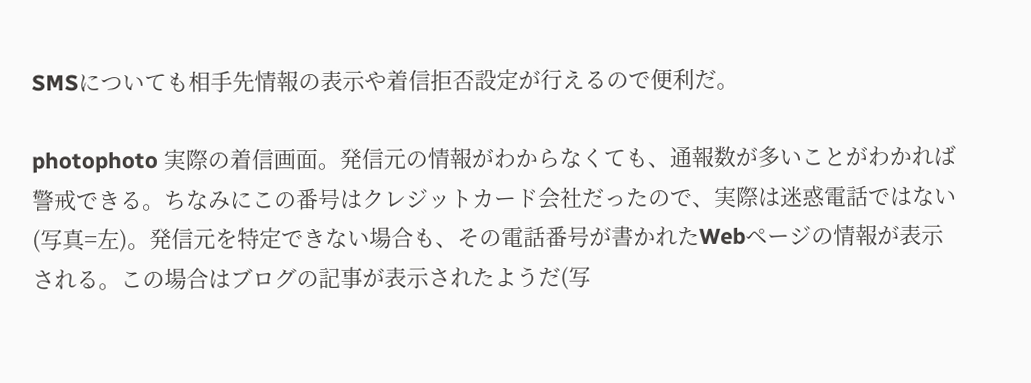SMSについても相手先情報の表示や着信拒否設定が行えるので便利だ。

photophoto 実際の着信画面。発信元の情報がわからなくても、通報数が多いことがわかれば警戒できる。ちなみにこの番号はクレジットカード会社だったので、実際は迷惑電話ではない(写真=左)。発信元を特定できない場合も、その電話番号が書かれたWebページの情報が表示される。この場合はブログの記事が表示されたようだ(写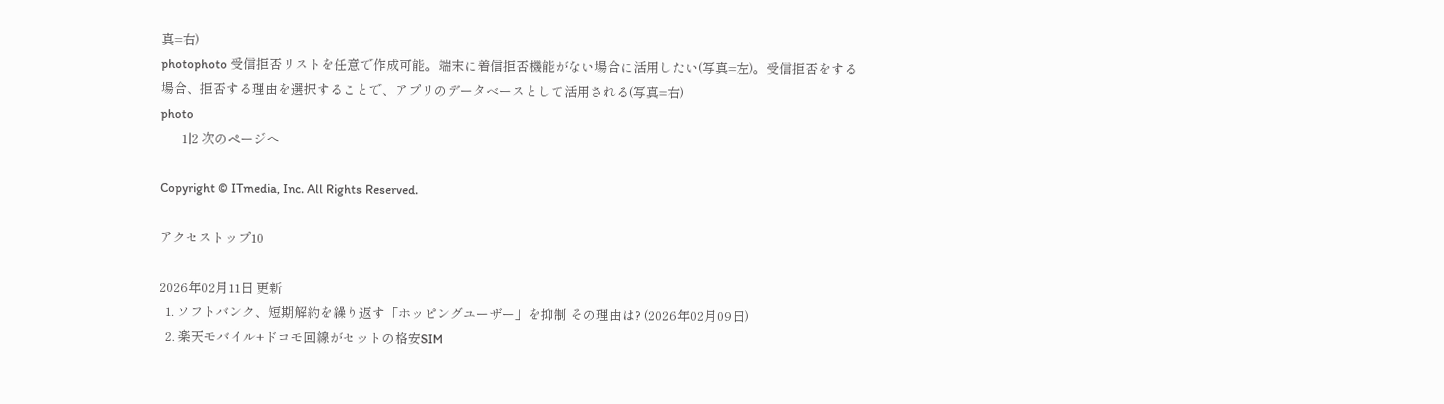真=右)
photophoto 受信拒否リストを任意で作成可能。端末に着信拒否機能がない場合に活用したい(写真=左)。受信拒否をする場合、拒否する理由を選択することで、アプリのデータベースとして活用される(写真=右)
photo
       1|2 次のページへ

Copyright © ITmedia, Inc. All Rights Reserved.

アクセストップ10

2026年02月11日 更新
  1. ソフトバンク、短期解約を繰り返す「ホッピングユーザー」を抑制 その理由は? (2026年02月09日)
  2. 楽天モバイル+ドコモ回線がセットの格安SIM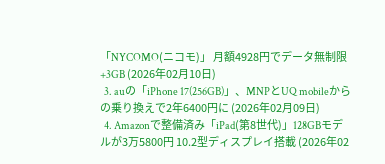「NYCOMO(ニコモ)」 月額4928円でデータ無制限+3GB (2026年02月10日)
  3. auの「iPhone 17(256GB)」、MNPとUQ mobileからの乗り換えで2年6400円に (2026年02月09日)
  4. Amazonで整備済み「iPad(第8世代)」128GBモデルが3万5800円 10.2型ディスプレイ搭載 (2026年02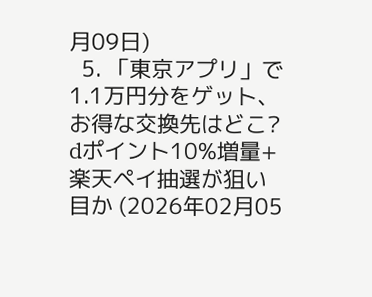月09日)
  5. 「東京アプリ」で1.1万円分をゲット、お得な交換先はどこ? dポイント10%増量+楽天ペイ抽選が狙い目か (2026年02月05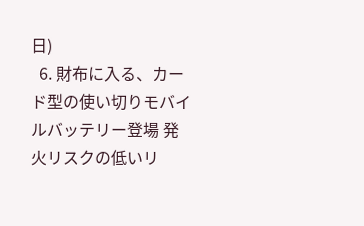日)
  6. 財布に入る、カード型の使い切りモバイルバッテリー登場 発火リスクの低いリ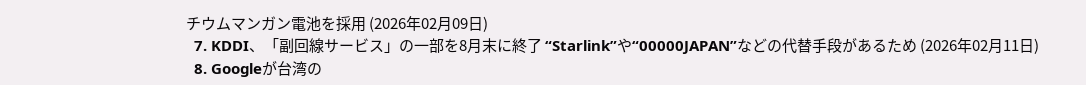チウムマンガン電池を採用 (2026年02月09日)
  7. KDDI、「副回線サービス」の一部を8月末に終了 “Starlink”や“00000JAPAN”などの代替手段があるため (2026年02月11日)
  8. Googleが台湾の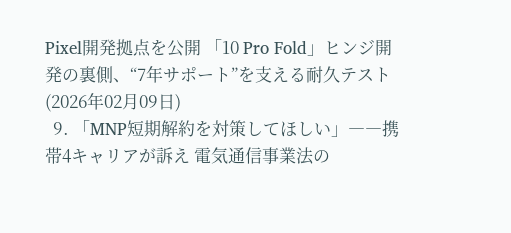Pixel開発拠点を公開 「10 Pro Fold」ヒンジ開発の裏側、“7年サポート”を支える耐久テスト (2026年02月09日)
  9. 「MNP短期解約を対策してほしい」――携帯4キャリアが訴え 電気通信事業法の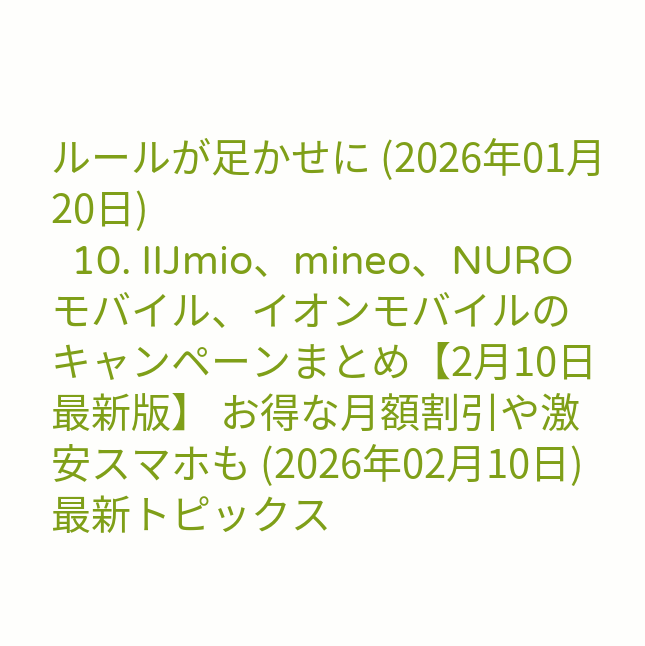ルールが足かせに (2026年01月20日)
  10. IIJmio、mineo、NUROモバイル、イオンモバイルのキャンペーンまとめ【2月10日最新版】 お得な月額割引や激安スマホも (2026年02月10日)
最新トピックス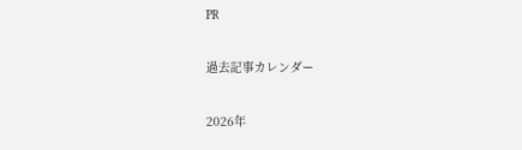PR

過去記事カレンダー

2026年